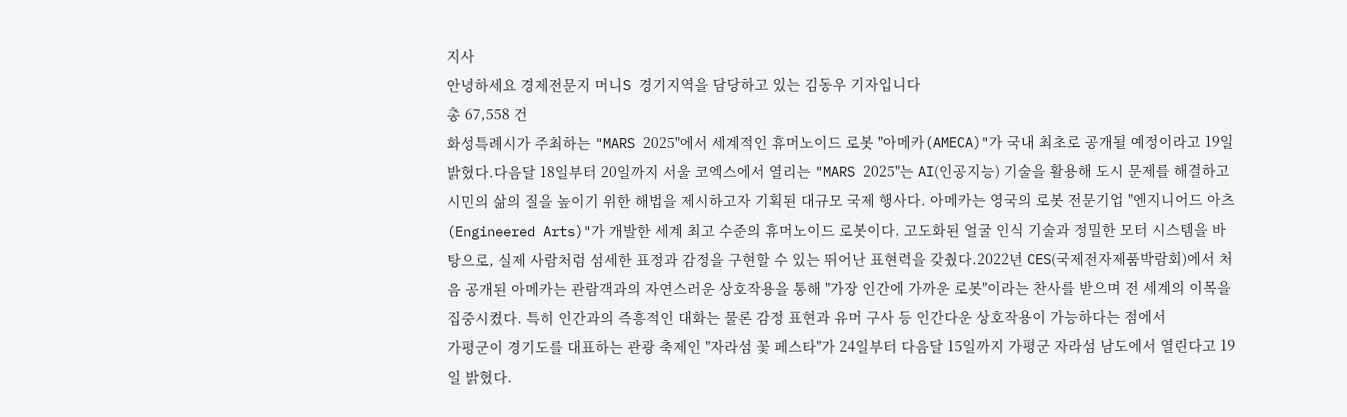지사
안녕하세요 경제전문지 머니S 경기지역을 담당하고 있는 김동우 기자입니다
총 67,558 건
화성특례시가 주최하는 "MARS 2025"에서 세계적인 휴머노이드 로봇 "아메카(AMECA)"가 국내 최초로 공개될 예정이라고 19일 밝혔다.다음달 18일부터 20일까지 서울 코엑스에서 열리는 "MARS 2025"는 AI(인공지능) 기술을 활용해 도시 문제를 해결하고 시민의 삶의 질을 높이기 위한 해법을 제시하고자 기획된 대규모 국제 행사다. 아메카는 영국의 로봇 전문기업 "엔지니어드 아츠(Engineered Arts)"가 개발한 세계 최고 수준의 휴머노이드 로봇이다. 고도화된 얼굴 인식 기술과 정밀한 모터 시스템을 바탕으로, 실제 사람처럼 섬세한 표정과 감정을 구현할 수 있는 뛰어난 표현력을 갖췄다.2022년 CES(국제전자제품박람회)에서 처음 공개된 아메카는 관람객과의 자연스러운 상호작용을 통해 "가장 인간에 가까운 로봇"이라는 찬사를 받으며 전 세계의 이목을 집중시켰다. 특히 인간과의 즉흥적인 대화는 물론 감정 표현과 유머 구사 등 인간다운 상호작용이 가능하다는 점에서
가평군이 경기도를 대표하는 관광 축제인 "자라섬 꽃 페스타"가 24일부터 다음달 15일까지 가평군 자라섬 남도에서 열린다고 19일 밝혔다.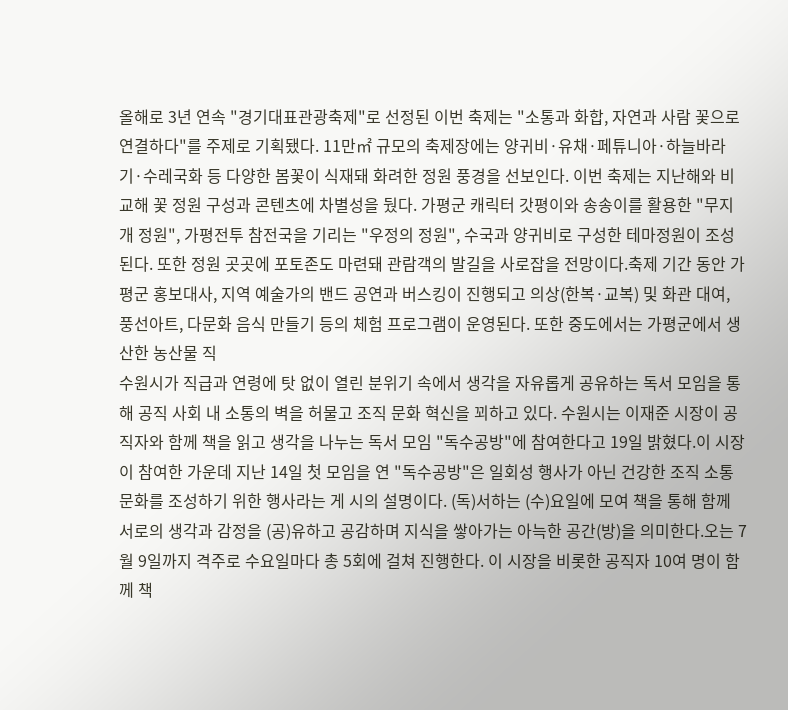올해로 3년 연속 "경기대표관광축제"로 선정된 이번 축제는 "소통과 화합, 자연과 사람 꽃으로 연결하다"를 주제로 기획됐다. 11만㎡ 규모의 축제장에는 양귀비·유채·페튜니아·하늘바라기·수레국화 등 다양한 봄꽃이 식재돼 화려한 정원 풍경을 선보인다. 이번 축제는 지난해와 비교해 꽃 정원 구성과 콘텐츠에 차별성을 뒀다. 가평군 캐릭터 갓평이와 송송이를 활용한 "무지개 정원", 가평전투 참전국을 기리는 "우정의 정원", 수국과 양귀비로 구성한 테마정원이 조성된다. 또한 정원 곳곳에 포토존도 마련돼 관람객의 발길을 사로잡을 전망이다.축제 기간 동안 가평군 홍보대사, 지역 예술가의 밴드 공연과 버스킹이 진행되고 의상(한복·교복) 및 화관 대여, 풍선아트, 다문화 음식 만들기 등의 체험 프로그램이 운영된다. 또한 중도에서는 가평군에서 생산한 농산물 직
수원시가 직급과 연령에 탓 없이 열린 분위기 속에서 생각을 자유롭게 공유하는 독서 모임을 통해 공직 사회 내 소통의 벽을 허물고 조직 문화 혁신을 꾀하고 있다. 수원시는 이재준 시장이 공직자와 함께 책을 읽고 생각을 나누는 독서 모임 "독수공방"에 참여한다고 19일 밝혔다.이 시장이 참여한 가운데 지난 14일 첫 모임을 연 "독수공방"은 일회성 행사가 아닌 건강한 조직 소통 문화를 조성하기 위한 행사라는 게 시의 설명이다. (독)서하는 (수)요일에 모여 책을 통해 함께 서로의 생각과 감정을 (공)유하고 공감하며 지식을 쌓아가는 아늑한 공간(방)을 의미한다.오는 7월 9일까지 격주로 수요일마다 총 5회에 걸쳐 진행한다. 이 시장을 비롯한 공직자 10여 명이 함께 책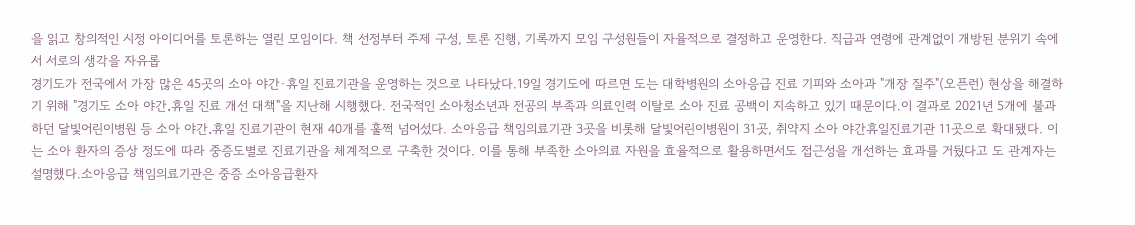을 읽고 창의적인 시정 아이디어를 토론하는 열린 모임이다. 책 선정부터 주제 구성, 토론 진행, 기록까지 모임 구성원들이 자율적으로 결정하고 운영한다. 직급과 연령에 관계없이 개방된 분위기 속에서 서로의 생각을 자유롭
경기도가 전국에서 가장 많은 45곳의 소아 야간·휴일 진료기관을 운영하는 것으로 나타났다.19일 경기도에 따르면 도는 대학병원의 소아응급 진료 기피와 소아과 "개장 질주"(오픈런) 현상을 해결하기 위해 "경기도 소아 야간․휴일 진료 개선 대책"을 지난해 시행했다. 전국적인 소아청소년과 전공의 부족과 의료인력 이탈로 소아 진료 공백이 지속하고 있기 때문이다.이 결과로 2021년 5개에 불과하던 달빛어린이병원 등 소아 야간․휴일 진료기관이 현재 40개를 훌쩍 넘어섰다. 소아응급 책임의료기관 3곳을 비롯해 달빛어린이병원이 31곳, 취약지 소아 야간휴일진료기관 11곳으로 확대됐다. 이는 소아 환자의 증상 정도에 따라 중증도별로 진료기관을 체계적으로 구축한 것이다. 이를 통해 부족한 소아의료 자원을 효율적으로 활용하면서도 접근성을 개선하는 효과를 거뒀다고 도 관계자는 설명했다.소아응급 책임의료기관은 중증 소아응급환자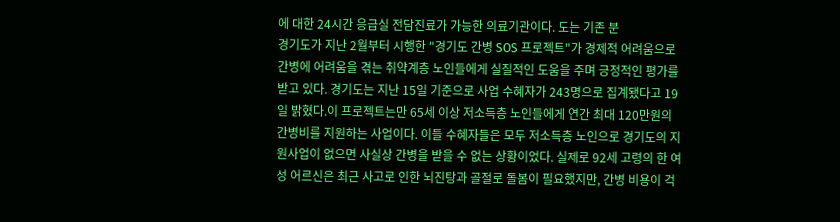에 대한 24시간 응급실 전담진료가 가능한 의료기관이다. 도는 기존 분
경기도가 지난 2월부터 시행한 "경기도 간병 SOS 프로젝트"가 경제적 어려움으로 간병에 어려움을 겪는 취약계층 노인들에게 실질적인 도움을 주며 긍정적인 평가를 받고 있다. 경기도는 지난 15일 기준으로 사업 수혜자가 243명으로 집계됐다고 19일 밝혔다.이 프로젝트는만 65세 이상 저소득층 노인들에게 연간 최대 120만원의 간병비를 지원하는 사업이다. 이들 수혜자들은 모두 저소득층 노인으로 경기도의 지원사업이 없으면 사실상 간병을 받을 수 없는 상황이었다. 실제로 92세 고령의 한 여성 어르신은 최근 사고로 인한 뇌진탕과 골절로 돌봄이 필요했지만, 간병 비용이 걱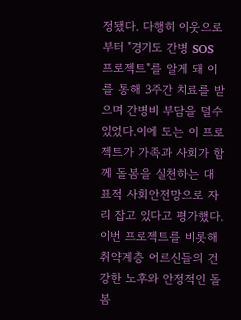정됐다. 다행히 이웃으로부터 "경기도 간병 SOS 프로젝트"를 알게 돼 이를 통해 3주간 치료를 받으며 간병비 부담을 덜수 있었다.이에 도는 이 프로젝트가 가족과 사회가 함께 돌봄을 실천하는 대표적 사회안전망으로 자리 잡고 있다고 평가했다. 이번 프로젝트를 비롯해 취약계층 어르신들의 건강한 노후와 안정적인 돌봄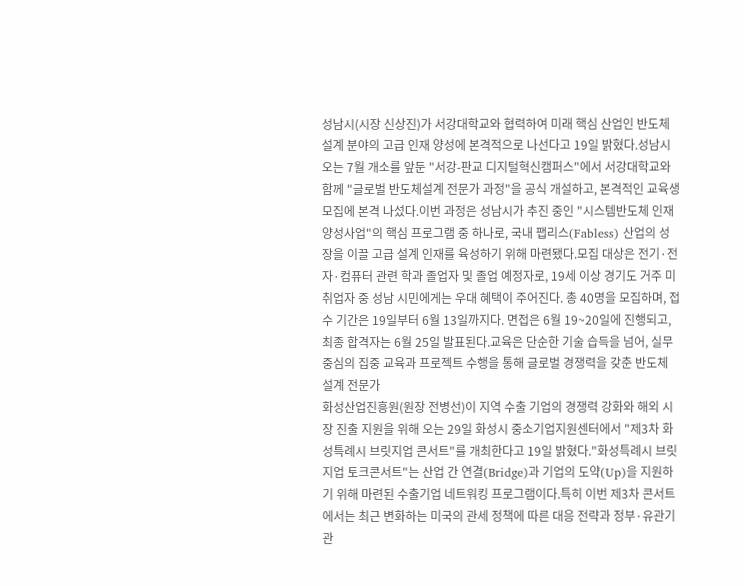성남시(시장 신상진)가 서강대학교와 협력하여 미래 핵심 산업인 반도체 설계 분야의 고급 인재 양성에 본격적으로 나선다고 19일 밝혔다.성남시 오는 7월 개소를 앞둔 "서강-판교 디지털혁신캠퍼스"에서 서강대학교와 함께 "글로벌 반도체설계 전문가 과정"을 공식 개설하고, 본격적인 교육생 모집에 본격 나섰다.이번 과정은 성남시가 추진 중인 "시스템반도체 인재양성사업"의 핵심 프로그램 중 하나로, 국내 팹리스(Fabless) 산업의 성장을 이끌 고급 설계 인재를 육성하기 위해 마련됐다.모집 대상은 전기·전자·컴퓨터 관련 학과 졸업자 및 졸업 예정자로, 19세 이상 경기도 거주 미취업자 중 성남 시민에게는 우대 혜택이 주어진다. 총 40명을 모집하며, 접수 기간은 19일부터 6월 13일까지다. 면접은 6월 19~20일에 진행되고, 최종 합격자는 6월 25일 발표된다.교육은 단순한 기술 습득을 넘어, 실무 중심의 집중 교육과 프로젝트 수행을 통해 글로벌 경쟁력을 갖춘 반도체 설계 전문가
화성산업진흥원(원장 전병선)이 지역 수출 기업의 경쟁력 강화와 해외 시장 진출 지원을 위해 오는 29일 화성시 중소기업지원센터에서 "제3차 화성특례시 브릿지업 콘서트"를 개최한다고 19일 밝혔다."화성특례시 브릿지업 토크콘서트"는 산업 간 연결(Bridge)과 기업의 도약(Up)을 지원하기 위해 마련된 수출기업 네트워킹 프로그램이다.특히 이번 제3차 콘서트에서는 최근 변화하는 미국의 관세 정책에 따른 대응 전략과 정부·유관기관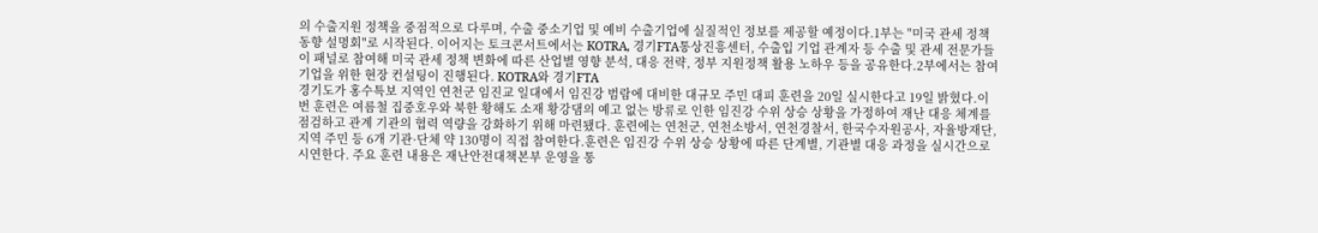의 수출지원 정책을 중점적으로 다루며, 수출 중소기업 및 예비 수출기업에 실질적인 정보를 제공할 예정이다.1부는 "미국 관세 정책 동향 설명회"로 시작된다. 이어지는 토크콘서트에서는 KOTRA, 경기FTA통상진흥센터, 수출입 기업 관계자 등 수출 및 관세 전문가들이 패널로 참여해 미국 관세 정책 변화에 따른 산업별 영향 분석, 대응 전략, 정부 지원정책 활용 노하우 등을 공유한다.2부에서는 참여 기업을 위한 현장 컨설팅이 진행된다. KOTRA와 경기FTA
경기도가 홍수특보 지역인 연천군 임진교 일대에서 임진강 범람에 대비한 대규모 주민 대피 훈련을 20일 실시한다고 19일 밝혔다.이번 훈련은 여름철 집중호우와 북한 황해도 소재 황강댐의 예고 없는 방류로 인한 임진강 수위 상승 상황을 가정하여 재난 대응 체계를 점검하고 관계 기관의 협력 역량을 강화하기 위해 마련됐다. 훈련에는 연천군, 연천소방서, 연천경찰서, 한국수자원공사, 자율방재단, 지역 주민 등 6개 기관·단체 약 130명이 직접 참여한다.훈련은 임진강 수위 상승 상황에 따른 단계별, 기관별 대응 과정을 실시간으로 시연한다. 주요 훈련 내용은 재난안전대책본부 운영을 통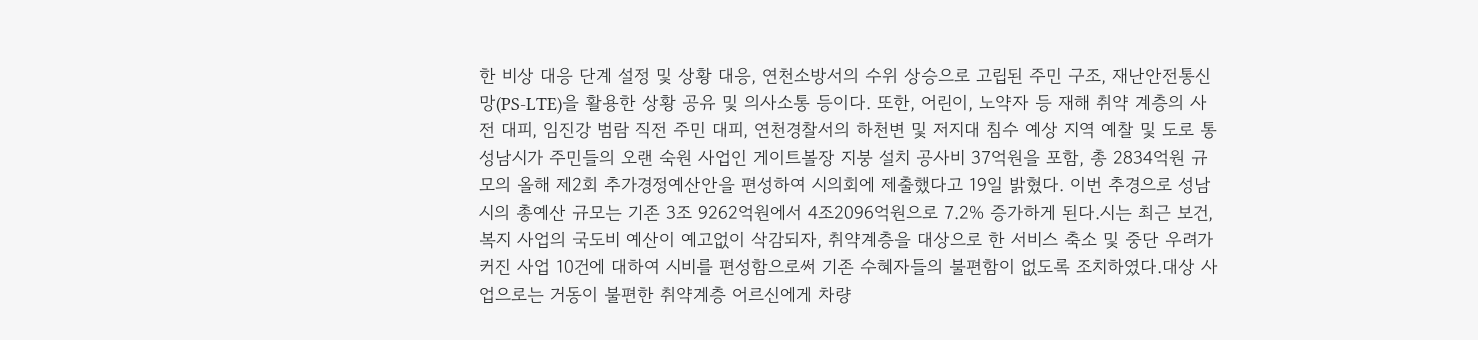한 비상 대응 단계 설정 및 상황 대응, 연천소방서의 수위 상승으로 고립된 주민 구조, 재난안전통신망(PS-LTE)을 활용한 상황 공유 및 의사소통 등이다. 또한, 어린이, 노약자 등 재해 취약 계층의 사전 대피, 임진강 범람 직전 주민 대피, 연천경찰서의 하천변 및 저지대 침수 예상 지역 예찰 및 도로 통
성남시가 주민들의 오랜 숙원 사업인 게이트볼장 지붕 설치 공사비 37억원을 포함, 총 2834억원 규모의 올해 제2회 추가경정예산안을 편성하여 시의회에 제출했다고 19일 밝혔다. 이번 추경으로 성남시의 총예산 규모는 기존 3조 9262억원에서 4조2096억원으로 7.2% 증가하게 된다.시는 최근 보건, 복지 사업의 국도비 예산이 예고없이 삭감되자, 취약계층을 대상으로 한 서비스 축소 및 중단 우려가 커진 사업 10건에 대하여 시비를 편성함으로써 기존 수혜자들의 불편함이 없도록 조치하였다.대상 사업으로는 거동이 불편한 취약계층 어르신에게 차량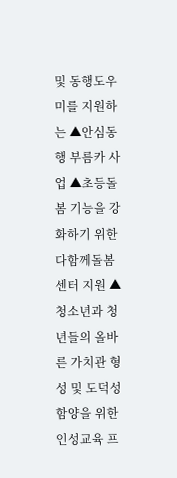및 동행도우미를 지원하는 ▲안심동행 부름카 사업 ▲초등돌봄 기능을 강화하기 위한 다함께돌봄센터 지원 ▲청소년과 청년들의 올바른 가치관 형성 및 도덕성 함양을 위한 인성교육 프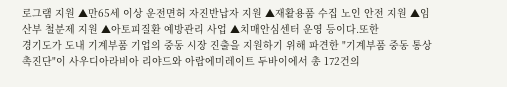로그램 지원 ▲만65세 이상 운전면허 자진반납자 지원 ▲재활용품 수집 노인 안전 지원 ▲임산부 철분제 지원 ▲아토피질환 예방관리 사업 ▲치매안심센터 운영 등이다.또한
경기도가 도내 기계부품 기업의 중동 시장 진출을 지원하기 위해 파견한 "기계부품 중동 통상촉진단"이 사우디아라비아 리야드와 아랍에미레이트 두바이에서 총 172건의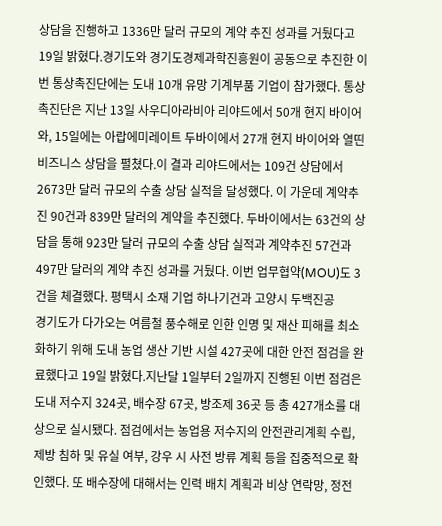상담을 진행하고 1336만 달러 규모의 계약 추진 성과를 거뒀다고 19일 밝혔다.경기도와 경기도경제과학진흥원이 공동으로 추진한 이번 통상촉진단에는 도내 10개 유망 기계부품 기업이 참가했다. 통상촉진단은 지난 13일 사우디아라비아 리야드에서 50개 현지 바이어와, 15일에는 아랍에미레이트 두바이에서 27개 현지 바이어와 열띤 비즈니스 상담을 펼쳤다.이 결과 리야드에서는 109건 상담에서 2673만 달러 규모의 수출 상담 실적을 달성했다. 이 가운데 계약추진 90건과 839만 달러의 계약을 추진했다. 두바이에서는 63건의 상담을 통해 923만 달러 규모의 수출 상담 실적과 계약추진 57건과 497만 달러의 계약 추진 성과를 거뒀다. 이번 업무협약(MOU)도 3건을 체결했다. 평택시 소재 기업 하나기건과 고양시 두백진공
경기도가 다가오는 여름철 풍수해로 인한 인명 및 재산 피해를 최소화하기 위해 도내 농업 생산 기반 시설 427곳에 대한 안전 점검을 완료했다고 19일 밝혔다.지난달 1일부터 2일까지 진행된 이번 점검은 도내 저수지 324곳, 배수장 67곳, 방조제 36곳 등 총 427개소를 대상으로 실시됐다. 점검에서는 농업용 저수지의 안전관리계획 수립, 제방 침하 및 유실 여부, 강우 시 사전 방류 계획 등을 집중적으로 확인했다. 또 배수장에 대해서는 인력 배치 계획과 비상 연락망, 정전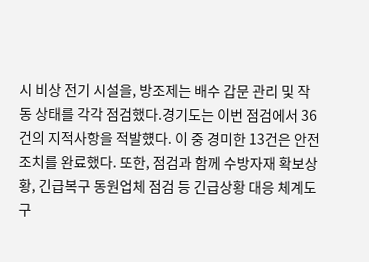시 비상 전기 시설을, 방조제는 배수 갑문 관리 및 작동 상태를 각각 점검했다.경기도는 이번 점검에서 36건의 지적사항을 적발헀다. 이 중 경미한 13건은 안전 조치를 완료했다. 또한, 점검과 함께 수방자재 확보상황, 긴급복구 동원업체 점검 등 긴급상황 대응 체계도 구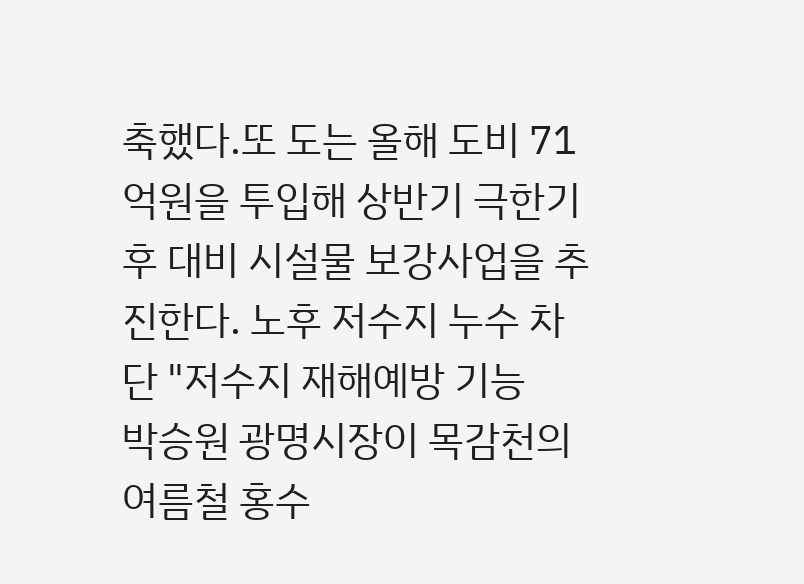축했다.또 도는 올해 도비 71억원을 투입해 상반기 극한기후 대비 시설물 보강사업을 추진한다. 노후 저수지 누수 차단 "저수지 재해예방 기능
박승원 광명시장이 목감천의 여름철 홍수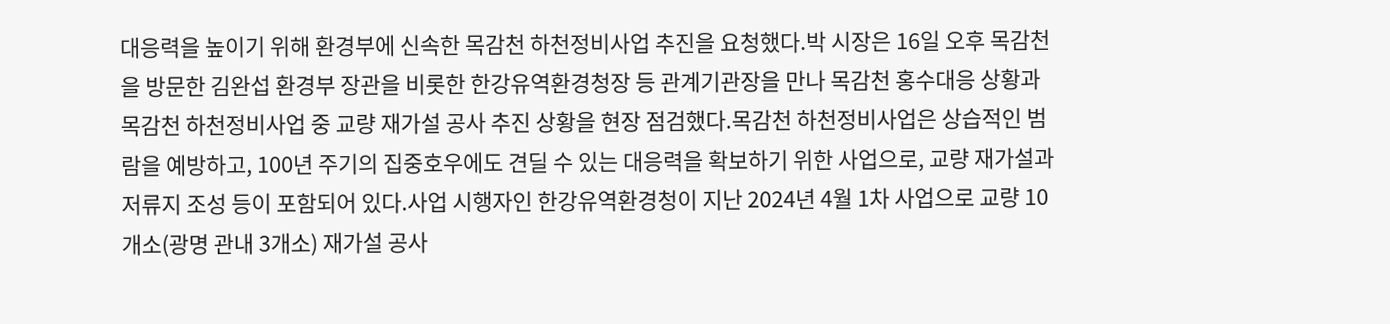대응력을 높이기 위해 환경부에 신속한 목감천 하천정비사업 추진을 요청했다.박 시장은 16일 오후 목감천을 방문한 김완섭 환경부 장관을 비롯한 한강유역환경청장 등 관계기관장을 만나 목감천 홍수대응 상황과 목감천 하천정비사업 중 교량 재가설 공사 추진 상황을 현장 점검했다.목감천 하천정비사업은 상습적인 범람을 예방하고, 100년 주기의 집중호우에도 견딜 수 있는 대응력을 확보하기 위한 사업으로, 교량 재가설과 저류지 조성 등이 포함되어 있다.사업 시행자인 한강유역환경청이 지난 2024년 4월 1차 사업으로 교량 10개소(광명 관내 3개소) 재가설 공사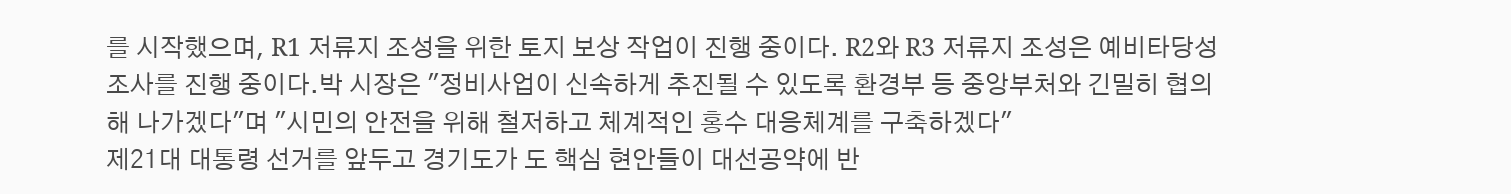를 시작했으며, R1 저류지 조성을 위한 토지 보상 작업이 진행 중이다. R2와 R3 저류지 조성은 예비타당성 조사를 진행 중이다.박 시장은 "정비사업이 신속하게 추진될 수 있도록 환경부 등 중앙부처와 긴밀히 협의해 나가겠다"며 "시민의 안전을 위해 철저하고 체계적인 홍수 대응체계를 구축하겠다"
제21대 대통령 선거를 앞두고 경기도가 도 핵심 현안들이 대선공약에 반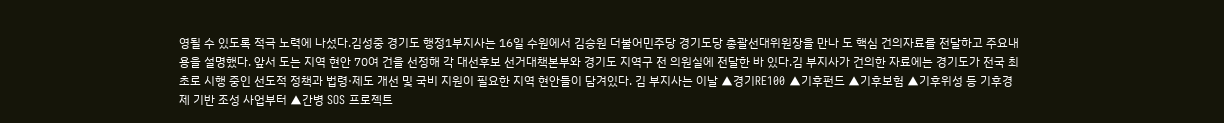영될 수 있도록 적극 노력에 나섰다.김성중 경기도 행정1부지사는 16일 수원에서 김승원 더불어민주당 경기도당 총괄선대위원장을 만나 도 핵심 건의자료를 전달하고 주요내용을 설명했다. 앞서 도는 지역 현안 70여 건을 선정해 각 대선후보 선거대책본부와 경기도 지역구 전 의원실에 전달한 바 있다.김 부지사가 건의한 자료에는 경기도가 전국 최초로 시행 중인 선도적 정책과 법령·제도 개선 및 국비 지원이 필요한 지역 현안들이 담겨있다. 김 부지사는 이날 ▲경기RE100 ▲기후펀드 ▲기후보험 ▲기후위성 등 기후경제 기반 조성 사업부터 ▲간병 SOS 프로젝트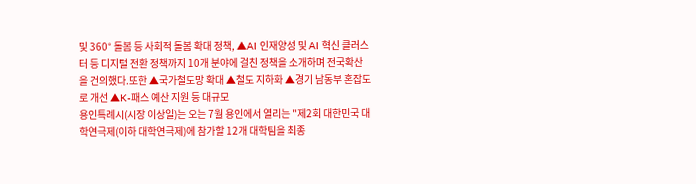및 360° 돌봄 등 사회적 돌봄 확대 정책, ▲AI 인재양성 및 AI 혁신 클러스터 등 디지털 전환 정책까지 10개 분야에 걸친 정책을 소개하며 전국확산을 건의했다.또한 ▲국가철도망 확대 ▲철도 지하화 ▲경기 남동부 혼잡도로 개선 ▲K-패스 예산 지원 등 대규모
용인특례시(시장 이상일)는 오는 7월 용인에서 열리는 "제2회 대한민국 대학연극제(이하 대학연극제)에 참가할 12개 대학팀을 최종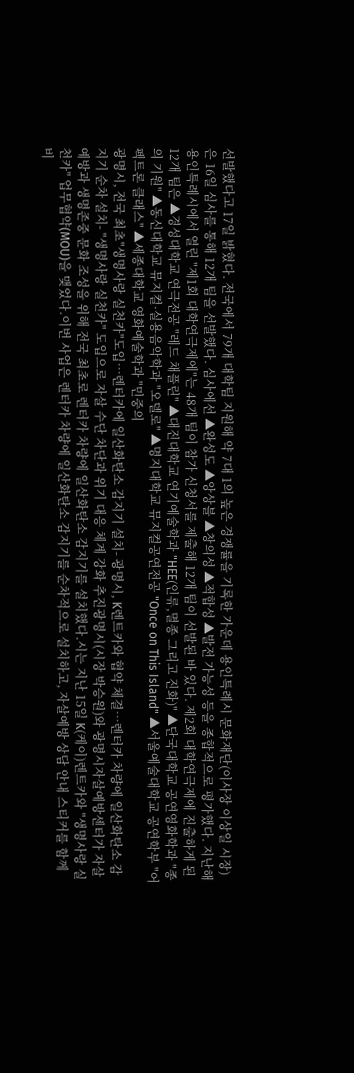선발했다고 17일 밝혔다. 전국에서 79개 대학팀 지원해 약 7대 1의 높은 경쟁률을 기록한 가운데 용인특례시 문화재단(이사장 이상일 시장)은 16일 심사를 통해 12개 팀을 선발했다. 심사에선 ▲완성도 ▲앙상블 ▲창의성 ▲적합성 ▲발전 가능성 등을 종합적으로 평가했다. 지난해 용인특례시에서 열린 "제1회 대학연극제에"는 48개 팀이 참가 신청서를 제출해 12개 팀이 선발된 바 있다. 제2회 대학연극제에 진출하게 된 12개 팀은 ▲경성대학교 연극전공 "레드 채플린" ▲대진대학교 연기예술학과 "HEE(인류,멸종 그리고 진화)" ▲단국대학교 공연영화학과 "종의 기원" ▲동신대학교 뮤지컬·실용음악학과 "오델로" ▲명지대학교 뮤지컬공연전공 "Once on This Island" ▲서울예술대학교 공연학부 "어펙트론 클래스" ▲세종대학교 영화예술학과 "민중의
광명시, 전국 최초"생명사랑 실천카"도입…렌터카에 일산화탄소 감지기 설치- 광명시, K렌트카와 협약 체결…렌터카 차량에 일산화탄소 감지기 순차 설치- "생명사랑 실천카" 도입으로 자살 수단 차단과 위기 대응 체계 강화 추진광명시(시장 박승원)와 광명시자살예방센터가 자살 예방과 생명존중 문화 조성을 위해 전국 최초로 렌터카 차량에 일산화탄소 감지기를 설치했다.시는 지난 15일 K(케이)렌트카와 "생명사랑 실천카" 업무협약(MOU)을 맺었다.이번 사업은 렌터카 차량에 일산화탄소 감지기를 순차적으로 설치하고, 자살예방 상담 안내 스티커를 함께 비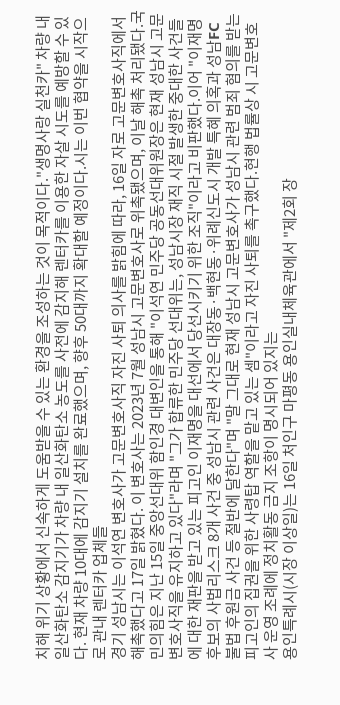치해 위기 상황에서 신속하게 도움받을 수 있는 환경을 조성하는 것이 목적이다."생명사랑 실천카" 차량 내 일산화탄소 감지기가 차량 내 일산화탄소 농도를 사전에 감지해 렌터카를 이용한 자살 시도를 예방할 수 있다. 현재 차량 10대에 감지기 설치를 완료했으며, 향후 50대까지 확대할 예정이다.시는 이번 협약을 시작으로 관내 렌터카 업체들
경기 성남시는 이석연 변호사가 고문변호사직 자진 사퇴 의사를 밝힘에 따라, 16일 자로 고문변호사직에서 해촉했다고 17일 밝혔다. 이 변호사는 2023년 7월 성남시 고문변호사로 위촉됐으며, 이날 해촉 처리됐다.국민의힘은 지난 15일 중앙선대위 함인경 대변인을 통해 "이석연 민주당 공동선대위원장은 현재 성남시 고문변호사직을 유지하고 있다"라며 "그가 합류한 민주당 선대위는, 성남시장 재직 시절 발생한 중대한 사건들에 대한 재판을 받고 있는 피고인 이재명을 대선에서 당선시키기 위한 조직"이라고 비판했다.이어 "이재명 후보의 사법리스크 8개 사건 중 성남시 관련 사건은 대장동·백현동·위례신도시 개발 특혜 의혹과 성남FC 불법 후원금 사건 등 절반에 달한다"며 "말 그대로 현재 성남시 고문변호사가 성남시 관련 범죄 혐의를 받는 피고인의 집권을 위한 사령탑 역할을 맡고 있는 셈"이라고 자진 사퇴를 촉구했다.현행 법률상 시 고문변호사 운영 조례에 정치활동 금지 조항이 명시되어 있지는
용인특례시(시장 이상일)는 16일 처인구 마평동 용인실내체육관에서 "제2회 장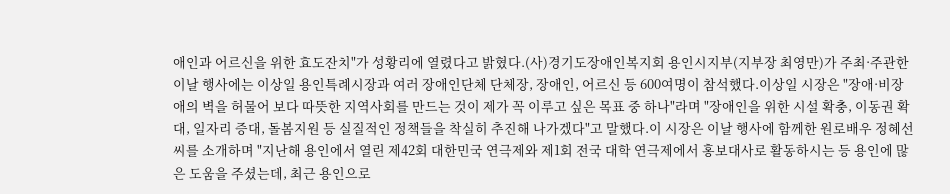애인과 어르신을 위한 효도잔치"가 성황리에 열렸다고 밝혔다.(사)경기도장애인복지회 용인시지부(지부장 최영만)가 주최·주관한 이날 행사에는 이상일 용인특례시장과 여러 장애인단체 단체장, 장애인, 어르신 등 600여명이 참석했다.이상일 시장은 "장애·비장애의 벽을 허물어 보다 따뜻한 지역사회를 만드는 것이 제가 꼭 이루고 싶은 목표 중 하나"라며 "장애인을 위한 시설 확충, 이동권 확대, 일자리 증대, 돌봄지원 등 실질적인 정책들을 착실히 추진해 나가겠다"고 말했다.이 시장은 이날 행사에 함께한 원로배우 정혜선 씨를 소개하며 "지난해 용인에서 열린 제42회 대한민국 연극제와 제1회 전국 대학 연극제에서 홍보대사로 활동하시는 등 용인에 많은 도움을 주셨는데, 최근 용인으로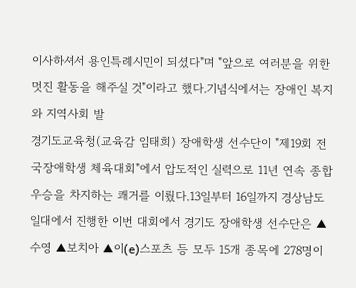이사하셔서 용인특례시민이 되셨다"며 "앞으로 여러분을 위한 멋진 활동을 해주실 것"이라고 했다.기념식에서는 장애인 복지와 지역사회 발
경기도교육청(교육감 임태희) 장애학생 선수단이 "제19회 전국장애학생 체육대회"에서 압도적인 실력으로 11년 연속 종합우승을 차지하는 쾌거를 이뤘다.13일부터 16일까지 경상남도 일대에서 진행한 이번 대회에서 경기도 장애학생 선수단은 ▲수영 ▲보치아 ▲이(e)스포츠 등 모두 15개 종목에 278명이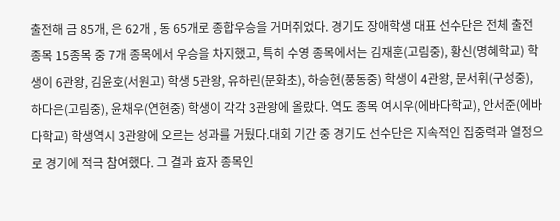출전해 금 85개, 은 62개 , 동 65개로 종합우승을 거머쥐었다. 경기도 장애학생 대표 선수단은 전체 출전 종목 15종목 중 7개 종목에서 우승을 차지했고, 특히 수영 종목에서는 김재훈(고림중), 황신(명혜학교) 학생이 6관왕, 김윤호(서원고) 학생 5관왕, 유하린(문화초), 하승현(풍동중) 학생이 4관왕, 문서휘(구성중), 하다은(고림중), 윤채우(연현중) 학생이 각각 3관왕에 올랐다. 역도 종목 여시우(에바다학교), 안서준(에바다학교) 학생역시 3관왕에 오르는 성과를 거뒀다.대회 기간 중 경기도 선수단은 지속적인 집중력과 열정으로 경기에 적극 참여했다. 그 결과 효자 종목인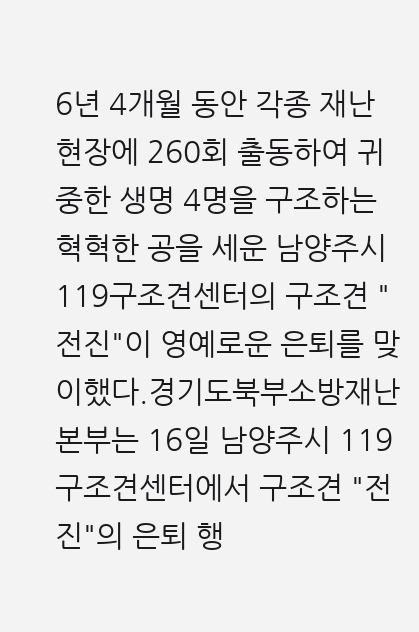6년 4개월 동안 각종 재난 현장에 260회 출동하여 귀중한 생명 4명을 구조하는 혁혁한 공을 세운 남양주시 119구조견센터의 구조견 "전진"이 영예로운 은퇴를 맞이했다.경기도북부소방재난본부는 16일 남양주시 119구조견센터에서 구조견 "전진"의 은퇴 행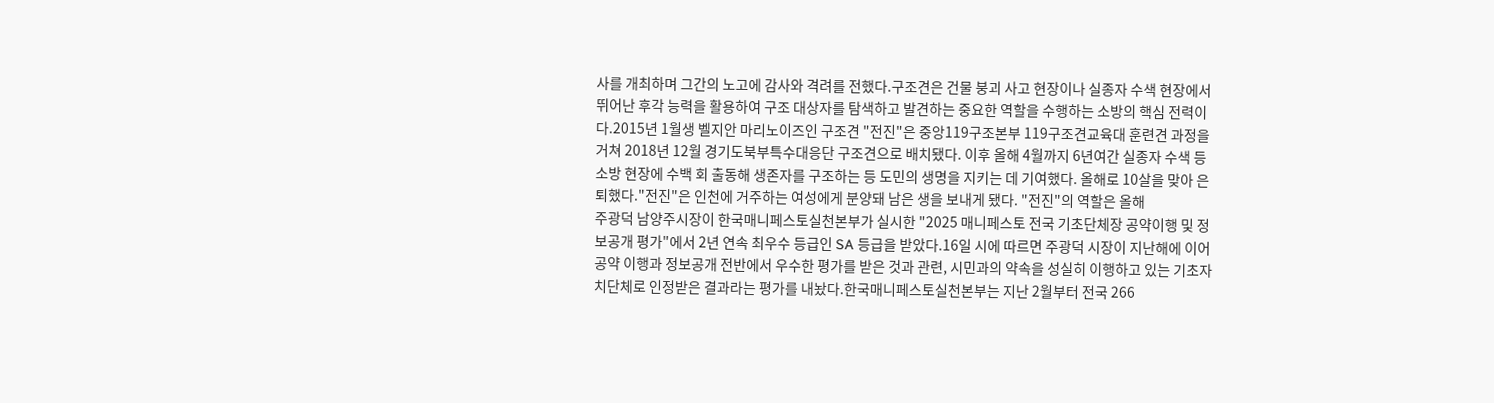사를 개최하며 그간의 노고에 감사와 격려를 전했다.구조견은 건물 붕괴 사고 현장이나 실종자 수색 현장에서 뛰어난 후각 능력을 활용하여 구조 대상자를 탐색하고 발견하는 중요한 역할을 수행하는 소방의 핵심 전력이다.2015년 1월생 벨지안 마리노이즈인 구조견 "전진"은 중앙119구조본부 119구조견교육대 훈련견 과정을 거쳐 2018년 12월 경기도북부특수대응단 구조견으로 배치됐다. 이후 올해 4월까지 6년여간 실종자 수색 등 소방 현장에 수백 회 출동해 생존자를 구조하는 등 도민의 생명을 지키는 데 기여했다. 올해로 10살을 맞아 은퇴했다."전진"은 인천에 거주하는 여성에게 분양돼 남은 생을 보내게 됐다. "전진"의 역할은 올해
주광덕 남양주시장이 한국매니페스토실천본부가 실시한 "2025 매니페스토 전국 기초단체장 공약이행 및 정보공개 평가"에서 2년 연속 최우수 등급인 SA 등급을 받았다.16일 시에 따르면 주광덕 시장이 지난해에 이어 공약 이행과 정보공개 전반에서 우수한 평가를 받은 것과 관련, 시민과의 약속을 성실히 이행하고 있는 기초자치단체로 인정받은 결과라는 평가를 내놨다.한국매니페스토실천본부는 지난 2월부터 전국 266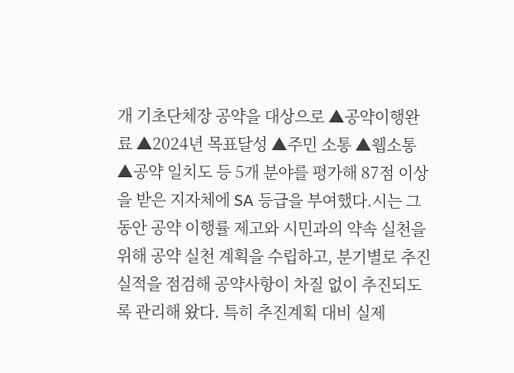개 기초단체장 공약을 대상으로 ▲공약이행완료 ▲2024년 목표달성 ▲주민 소통 ▲웹소통 ▲공약 일치도 등 5개 분야를 평가해 87점 이상을 받은 지자체에 SA 등급을 부여했다.시는 그동안 공약 이행률 제고와 시민과의 약속 실천을 위해 공약 실천 계획을 수립하고, 분기별로 추진 실적을 점검해 공약사항이 차질 없이 추진되도록 관리해 왔다. 특히 추진계획 대비 실제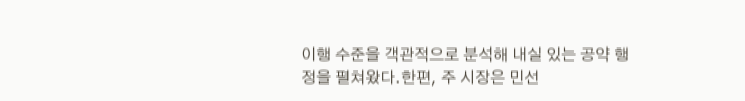이행 수준을 객관적으로 분석해 내실 있는 공약 행정을 펼쳐왔다.한편, 주 시장은 민선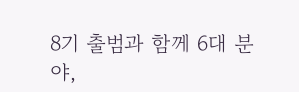8기 출범과 함께 6대 분야,